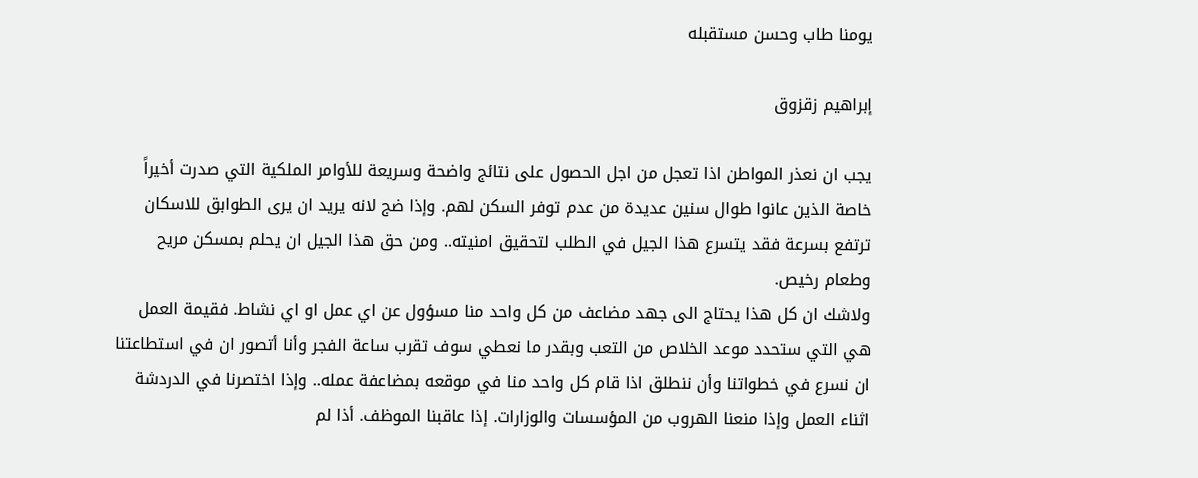يومنا طاب وحسن مستقبله

إبراهيم زقزوق

يجب ان نعذر المواطن اذا تعجل من اجل الحصول على نتائج واضحة وسريعة للأوامر الملكية التي صدرت أخيراً خاصة الذين عانوا طوال سنين عديدة من عدم توفر السكن لهم. وإذا ضج لانه يريد ان يرى الطوابق للاسكان ترتفع بسرعة فقد يتسرع هذا الجيل في الطلب لتحقيق امنيته.. ومن حق هذا الجيل ان يحلم بمسكن مريح وطعام رخيص.
ولاشك ان كل هذا يحتاج الى جهد مضاعف من كل واحد منا مسؤول عن اي عمل او اي نشاط. فقيمة العمل هي التي ستحدد موعد الخلاص من التعب وبقدر ما نعطي سوف تقرب ساعة الفجر وأنا أتصور ان في استطاعتنا ان نسرع في خطواتنا وأن ننطلق اذا قام كل واحد منا في موقعه بمضاعفة عمله.. وإذا اختصرنا في الدردشة اثناء العمل وإذا منعنا الهروب من المؤسسات والوزارات. إذا عاقبنا الموظف. أذا لم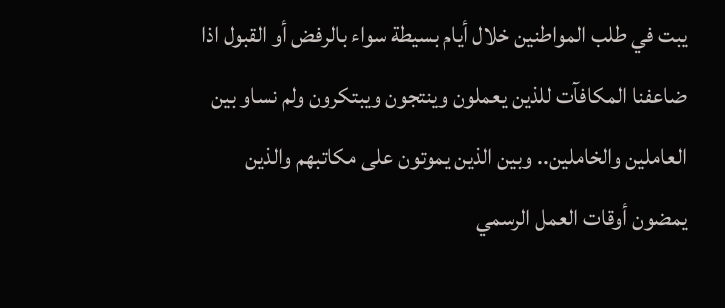يبت في طلب المواطنين خلال أيام بسيطة سواء بالرفض أو القبول اذا ضاعفنا المكافآت للذين يعملون وينتجون ويبتكرون ولم نساو بين العاملين والخاملين.. وبين الذين يموتون على مكاتبهم والذين يمضون أوقات العمل الرسمي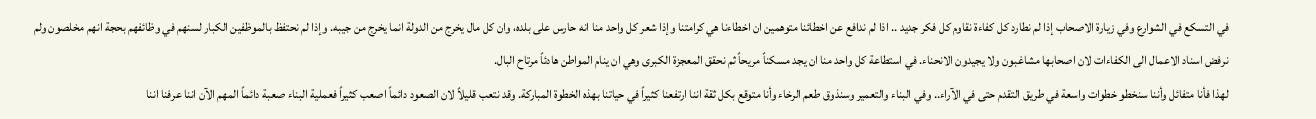في التسكع في الشوارع وفي زيارة الاصحاب إذا لم نطارد كل كفاءة نقاوم كل فكر جديد .. اذا لم ندافع عن اخطائنا متوهمين ان اخطاءنا هي كرامتنا وإذا شعر كل واحد منا انه حارس على بلده، وان كل مال يخرج من الدولة انما يخرج من جيبه. وإذا لم نحتفظ بالموظفين الكبار لسنهم في وظائفهم بحجة انهم مخلصون ولم نرفض اسناد الاعمال الى الكفاءات لان اصحابها مشاغبون ولا يجيدون الانحناء. في استطاعة كل واحد منا ان يجد مسكناً مريحاً ثم نحقق المعجزة الكبرى وهي ان ينام المواطن هادئاً مرتاح البال.
لهذا فأنا متفائل وأننا سنخطو خطوات واسعة في طريق التقدم حتى في الآراء.. وفي البناء والتعمير وسنذوق طعم الرخاء وأنا متوقع بكل ثقة اننا ارتفعنا كثيراً في حياتنا بهذه الخطوة المباركة. وقد نتعب قليلاً لان الصعود دائماً اصعب كثيراً فعملية البناء صعبة دائماً المهم الآن اننا عرفنا اننا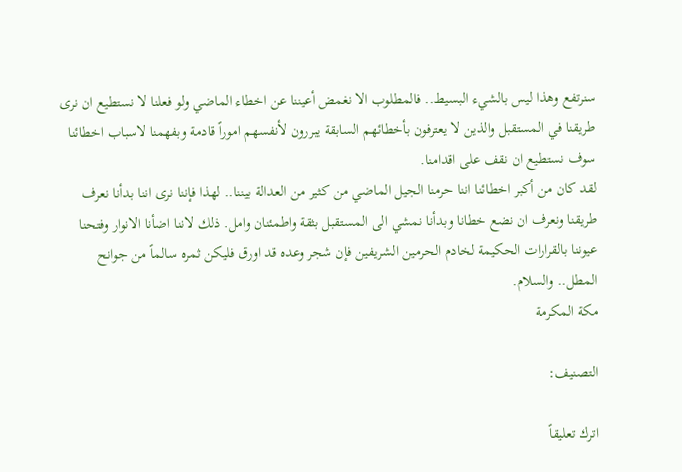سنرتفع وهذا ليس بالشيء البسيط.. فالمطلوب الا نغمض أعيننا عن اخطاء الماضي ولو فعلنا لا نستطيع ان نرى طريقنا في المستقبل والذين لا يعترفون بأخطائهم السابقة يبررون لأنفسهم اموراً قادمة وبفهمنا لاسباب اخطائنا سوف نستطيع ان نقف على اقدامنا.
لقد كان من أكبر اخطائنا اننا حرمنا الجيل الماضي من كثير من العدالة بيننا.. لهذا فإننا نرى اننا بدأنا نعرف طريقنا ونعرف ان نضع خطانا وبدأنا نمشي الى المستقبل بثقة واطمئنان وامل. ذلك لاننا اضأنا الانوار وفتحنا عيوننا بالقرارات الحكيمة لخادم الحرمين الشريفين فإن شجر وعده قد اورق فليكن ثمره سالماً من جوانح المطل.. والسلام.
مكة المكرمة

التصنيف:

اترك تعليقاً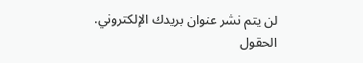لن يتم نشر عنوان بريدك الإلكتروني. الحقول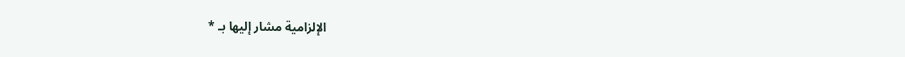الإلزامية مشار إليها بـ *